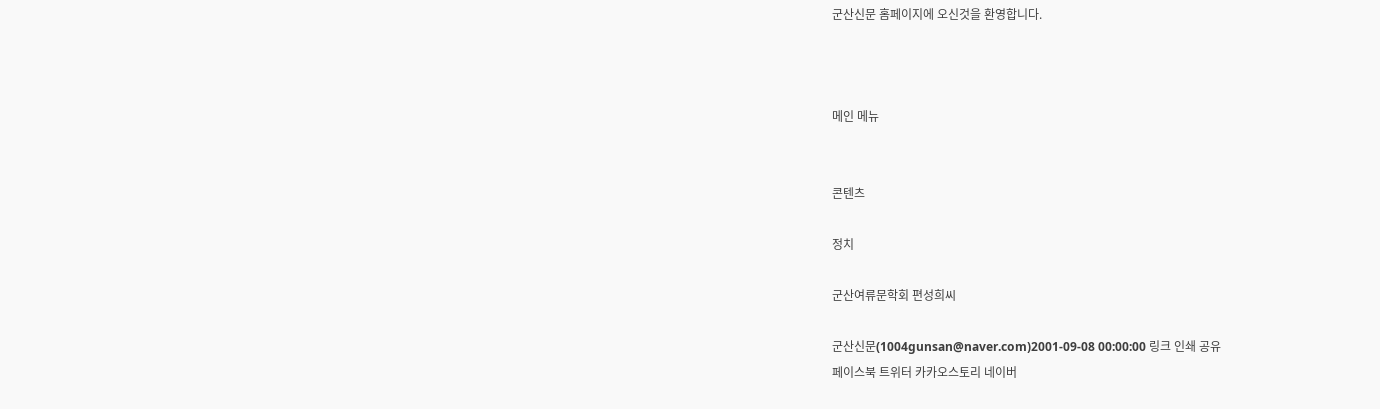군산신문 홈페이지에 오신것을 환영합니다.



메인 메뉴


콘텐츠

정치

군산여류문학회 편성희씨

군산신문(1004gunsan@naver.com)2001-09-08 00:00:00 링크 인쇄 공유
페이스북 트위터 카카오스토리 네이버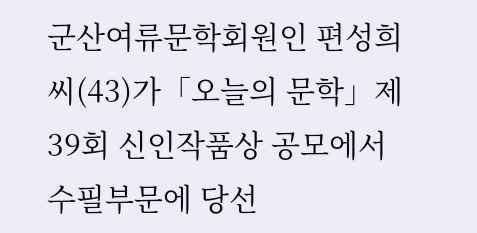군산여류문학회원인 편성희씨(43)가「오늘의 문학」제39회 신인작품상 공모에서 수필부문에 당선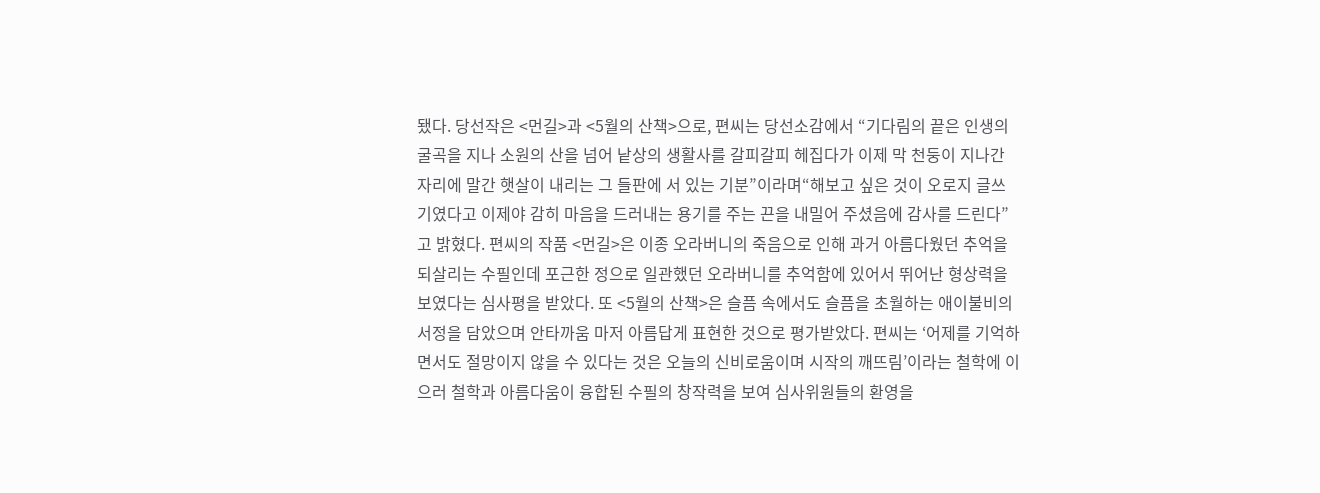됐다. 당선작은 <먼길>과 <5월의 산책>으로, 편씨는 당선소감에서 “기다림의 끝은 인생의 굴곡을 지나 소원의 산을 넘어 낱상의 생활사를 갈피갈피 헤집다가 이제 막 천둥이 지나간 자리에 말간 햇살이 내리는 그 들판에 서 있는 기분”이라며“해보고 싶은 것이 오로지 글쓰기였다고 이제야 감히 마음을 드러내는 용기를 주는 끈을 내밀어 주셨음에 감사를 드린다”고 밝혔다. 편씨의 작품 <먼길>은 이종 오라버니의 죽음으로 인해 과거 아름다웠던 추억을 되살리는 수필인데 포근한 정으로 일관했던 오라버니를 추억함에 있어서 뛰어난 형상력을 보였다는 심사평을 받았다. 또 <5월의 산책>은 슬픔 속에서도 슬픔을 초월하는 애이불비의 서정을 담았으며 안타까움 마저 아름답게 표현한 것으로 평가받았다. 편씨는 ‘어제를 기억하면서도 절망이지 않을 수 있다는 것은 오늘의 신비로움이며 시작의 깨뜨림’이라는 철학에 이으러 철학과 아름다움이 융합된 수필의 창작력을 보여 심사위원들의 환영을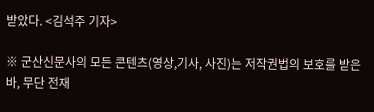받았다. <김석주 기자>

※ 군산신문사의 모든 콘텐츠(영상,기사, 사진)는 저작권법의 보호를 받은바, 무단 전재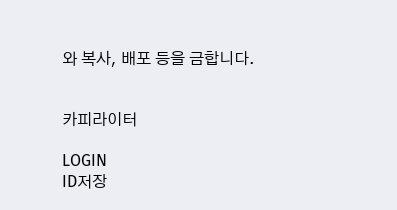와 복사, 배포 등을 금합니다.


카피라이터

LOGIN
ID저장